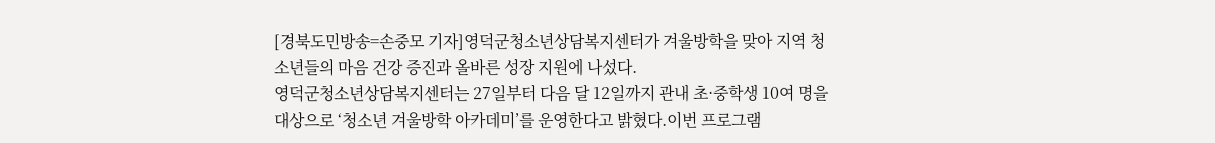[경북도민방송=손중모 기자]영덕군청소년상담복지센터가 겨울방학을 맞아 지역 청소년들의 마음 건강 증진과 올바른 성장 지원에 나섰다.
영덕군청소년상담복지센터는 27일부터 다음 달 12일까지 관내 초·중학생 10여 명을 대상으로 ‘청소년 겨울방학 아카데미’를 운영한다고 밝혔다.이번 프로그램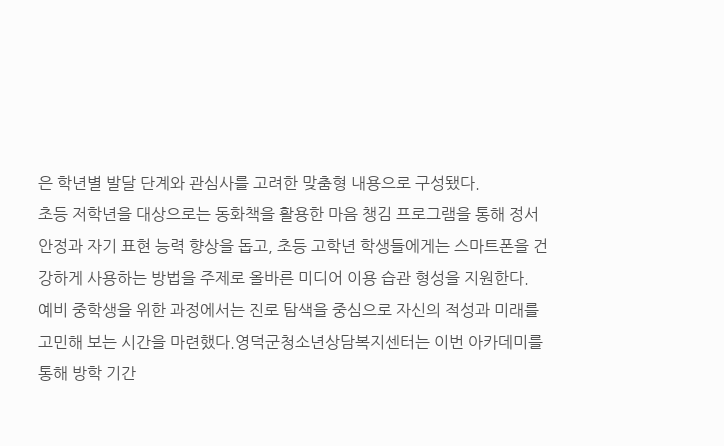은 학년별 발달 단계와 관심사를 고려한 맞춤형 내용으로 구성됐다.
초등 저학년을 대상으로는 동화책을 활용한 마음 챙김 프로그램을 통해 정서 안정과 자기 표현 능력 향상을 돕고, 초등 고학년 학생들에게는 스마트폰을 건강하게 사용하는 방법을 주제로 올바른 미디어 이용 습관 형성을 지원한다.
예비 중학생을 위한 과정에서는 진로 탐색을 중심으로 자신의 적성과 미래를 고민해 보는 시간을 마련했다.영덕군청소년상담복지센터는 이번 아카데미를 통해 방학 기간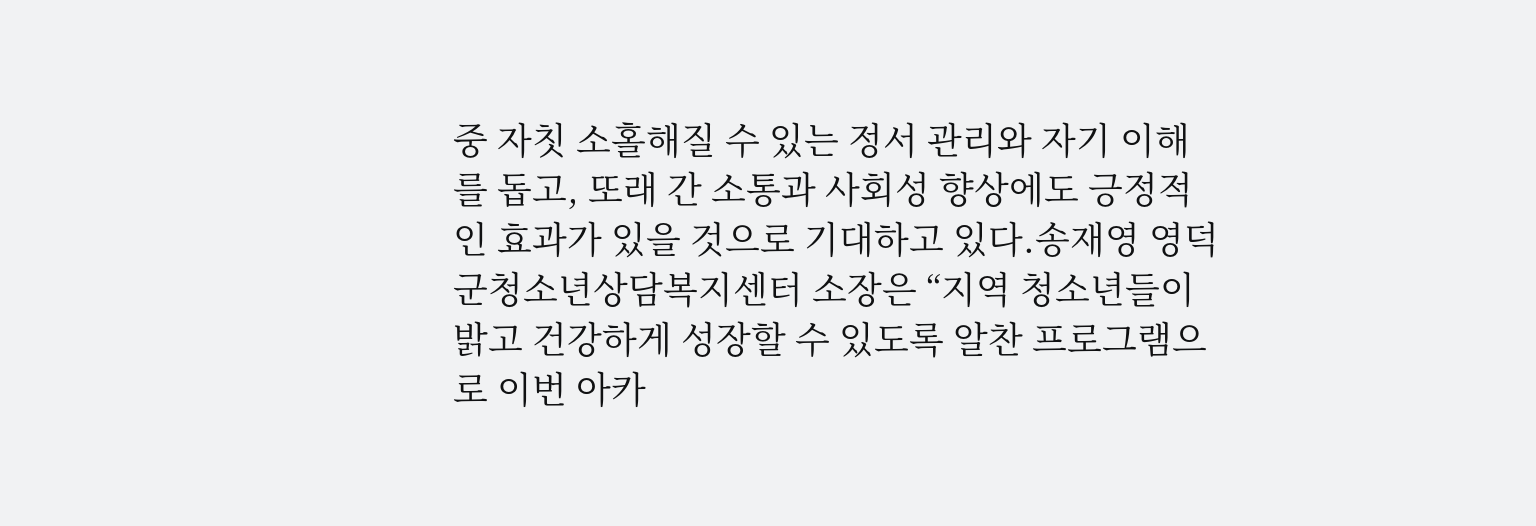중 자칫 소홀해질 수 있는 정서 관리와 자기 이해를 돕고, 또래 간 소통과 사회성 향상에도 긍정적인 효과가 있을 것으로 기대하고 있다.송재영 영덕군청소년상담복지센터 소장은 “지역 청소년들이 밝고 건강하게 성장할 수 있도록 알찬 프로그램으로 이번 아카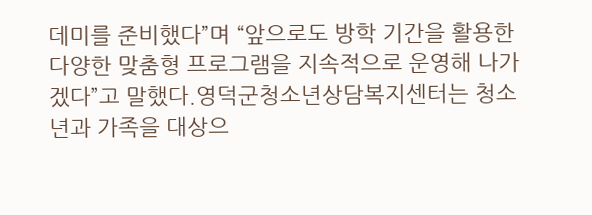데미를 준비했다”며 “앞으로도 방학 기간을 활용한 다양한 맞춤형 프로그램을 지속적으로 운영해 나가겠다”고 말했다.영덕군청소년상담복지센터는 청소년과 가족을 대상으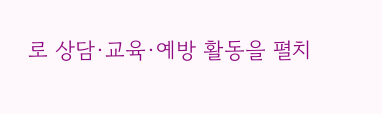로 상담·교육·예방 활동을 펼치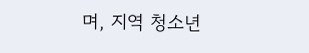며, 지역 청소년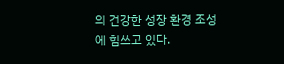의 건강한 성장 환경 조성에 힘쓰고 있다.